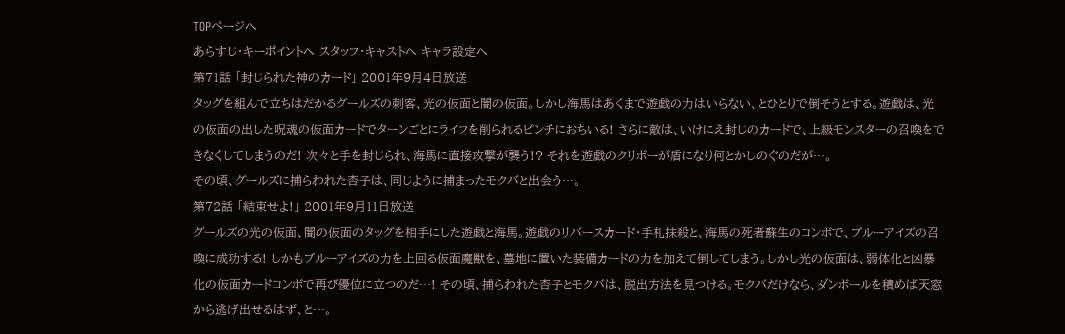TOPページへ
あらすじ・キーポイントへ スタッフ・キャストへ キャラ設定へ
第71話 「封じられた神のカード」 2001年9月4日放送
タッグを組んで立ちはだかるグールズの刺客、光の仮面と闇の仮面。しかし海馬はあくまで遊戯の力はいらない、とひとりで倒そうとする。遊戯は、光の仮面の出した呪魂の仮面カードでターンごとにライフを削られるピンチにおちいる! さらに敵は、いけにえ封じのカードで、上級モンスターの召喚をできなくしてしまうのだ! 次々と手を封じられ、海馬に直接攻撃が襲う!? それを遊戯のクリボーが盾になり何とかしのぐのだが…。
その頃、グールズに捕らわれた杏子は、同じように捕まったモクバと出会う…。
第72話 「結束せよ!」 2001年9月11日放送
グールズの光の仮面、闇の仮面のタッグを相手にした遊戯と海馬。遊戯のリバースカード・手札抹殺と、海馬の死者蘇生のコンボで、ブルーアイズの召喚に成功する! しかもブルーアイズの力を上回る仮面魔獣を、墓地に置いた装備カードの力を加えて倒してしまう。しかし光の仮面は、弱体化と凶暴化の仮面カードコンボで再び優位に立つのだ…! その頃、捕らわれた杏子とモクバは、脱出方法を見つける。モクバだけなら、ダンボールを積めば天窓から逃げ出せるはず、と…。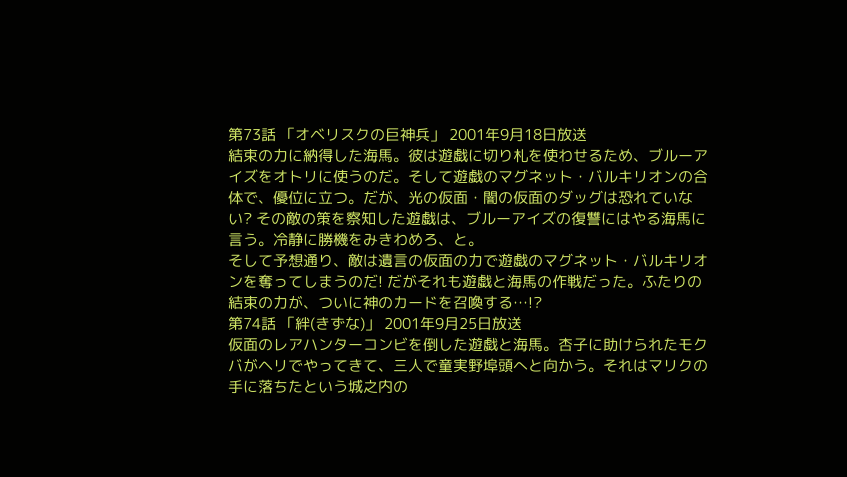第73話 「オベリスクの巨神兵」 2001年9月18日放送
結束の力に納得した海馬。彼は遊戯に切り札を使わせるため、ブルーアイズをオトリに使うのだ。そして遊戯のマグネット・バルキリオンの合体で、優位に立つ。だが、光の仮面・闇の仮面のダッグは恐れていない? その敵の策を察知した遊戯は、ブルーアイズの復讐にはやる海馬に言う。冷静に勝機をみきわめろ、と。
そして予想通り、敵は遺言の仮面の力で遊戯のマグネット・バルキリオンを奪ってしまうのだ! だがそれも遊戯と海馬の作戦だった。ふたりの結束の力が、ついに神のカードを召喚する…!?
第74話 「絆(きずな)」 2001年9月25日放送
仮面のレアハンターコンビを倒した遊戯と海馬。杏子に助けられたモクバがヘリでやってきて、三人で童実野埠頭へと向かう。それはマリクの手に落ちたという城之内の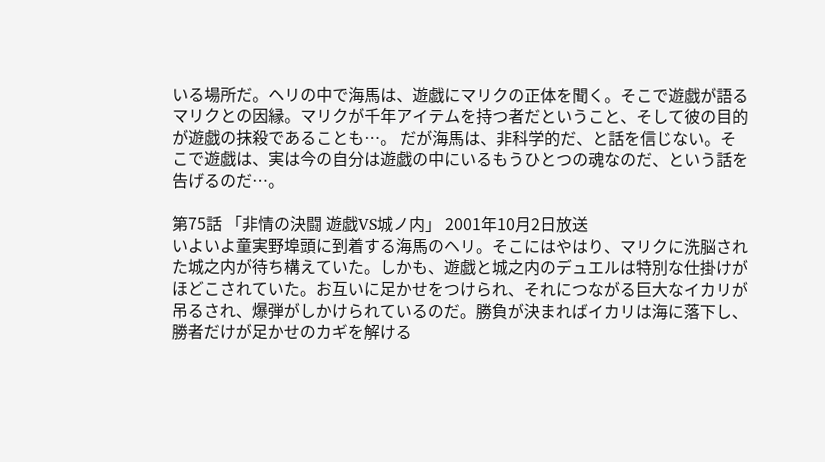いる場所だ。ヘリの中で海馬は、遊戯にマリクの正体を聞く。そこで遊戯が語るマリクとの因縁。マリクが千年アイテムを持つ者だということ、そして彼の目的が遊戯の抹殺であることも…。 だが海馬は、非科学的だ、と話を信じない。そこで遊戯は、実は今の自分は遊戯の中にいるもうひとつの魂なのだ、という話を告げるのだ…。

第75話 「非情の決闘 遊戯VS城ノ内」 2001年10月2日放送
いよいよ童実野埠頭に到着する海馬のヘリ。そこにはやはり、マリクに洗脳された城之内が待ち構えていた。しかも、遊戯と城之内のデュエルは特別な仕掛けがほどこされていた。お互いに足かせをつけられ、それにつながる巨大なイカリが吊るされ、爆弾がしかけられているのだ。勝負が決まればイカリは海に落下し、勝者だけが足かせのカギを解ける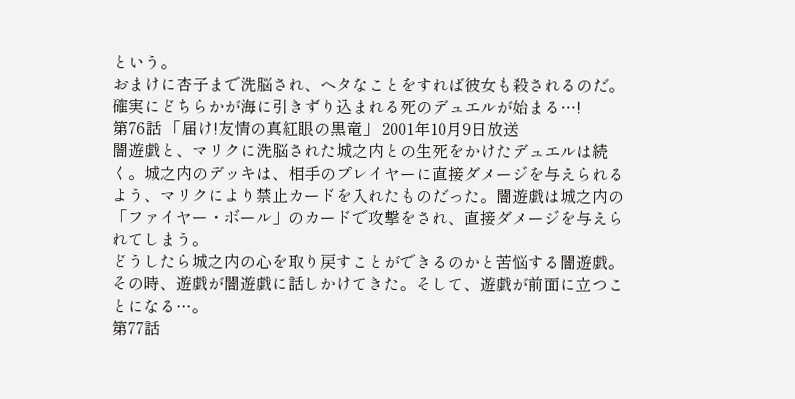という。
おまけに杏子まで洗脳され、ヘタなことをすれば彼女も殺されるのだ。確実にどちらかが海に引きずり込まれる死のデュエルが始まる…!
第76話 「届け!友情の真紅眼の黒竜」 2001年10月9日放送
闇遊戯と、マリクに洗脳された城之内との生死をかけたデュエルは続く。城之内のデッキは、相手のプレイヤーに直接ダメージを与えられるよう、マリクにより禁止カードを入れたものだった。闇遊戯は城之内の「ファイヤー・ボール」のカードで攻撃をされ、直接ダメージを与えられてしまう。
どうしたら城之内の心を取り戻すことができるのかと苦悩する闇遊戯。その時、遊戯が闇遊戯に話しかけてきた。そして、遊戯が前面に立つことになる…。
第77話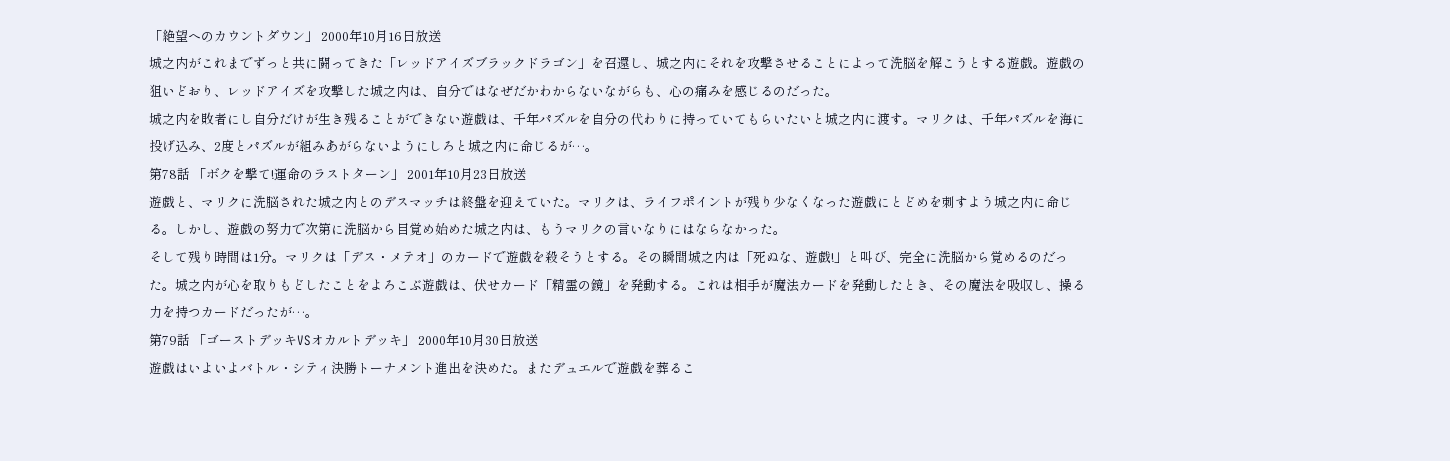「絶望へのカウントダウン」 2000年10月16日放送
城之内がこれまでずっと共に闘ってきた「レッドアイズブラックドラゴン」を召還し、城之内にそれを攻撃させることによって洗脳を解こうとする遊戯。遊戯の狙いどおり、レッドアイズを攻撃した城之内は、自分ではなぜだかわからないながらも、心の痛みを感じるのだった。
城之内を敗者にし自分だけが生き残ることができない遊戯は、千年パズルを自分の代わりに持っていてもらいたいと城之内に渡す。マリクは、千年パズルを海に投げ込み、2度とパズルが組みあがらないようにしろと城之内に命じるが…。
第78話 「ボクを撃て!運命のラストターン」 2001年10月23日放送
遊戯と、マリクに洗脳された城之内とのデスマッチは終盤を迎えていた。マリクは、ライフポイントが残り少なくなった遊戯にとどめを刺すよう城之内に命じる。しかし、遊戯の努力で次第に洗脳から目覚め始めた城之内は、もうマリクの言いなりにはならなかった。
そして残り時間は1分。マリクは「デス・メテオ」のカードで遊戯を殺そうとする。その瞬間城之内は「死ぬな、遊戯!」と叫び、完全に洗脳から覚めるのだった。城之内が心を取りもどしたことをよろこぶ遊戯は、伏せカード「精霊の鏡」を発動する。これは相手が魔法カードを発動したとき、その魔法を吸収し、操る力を持つカードだったが…。
第79話 「ゴーストデッキVSオカルトデッキ」 2000年10月30日放送
遊戯はいよいよバトル・シティ決勝トーナメント進出を決めた。またデュエルで遊戯を葬るこ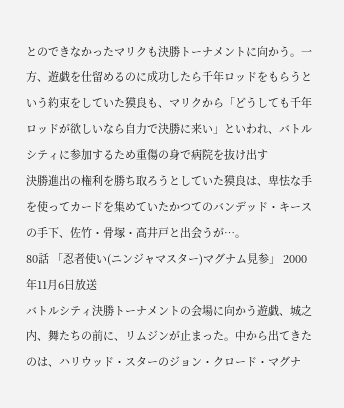とのできなかったマリクも決勝トーナメントに向かう。一方、遊戯を仕留めるのに成功したら千年ロッドをもらうという約束をしていた獏良も、マリクから「どうしても千年ロッドが欲しいなら自力で決勝に来い」といわれ、バトルシティに参加するため重傷の身で病院を抜け出す
決勝進出の権利を勝ち取ろうとしていた獏良は、卑怯な手を使ってカードを集めていたかつてのバンデッド・キースの手下、佐竹・骨塚・高井戸と出会うが…。
80話 「忍者使い(ニンジャマスター)マグナム見参」 2000年11月6日放送
バトルシティ決勝トーナメントの会場に向かう遊戯、城之内、舞たちの前に、リムジンが止まった。中から出てきたのは、ハリウッド・スターのジョン・クロード・マグナ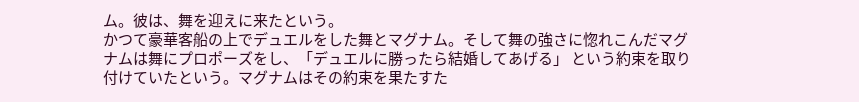ム。彼は、舞を迎えに来たという。
かつて豪華客船の上でデュエルをした舞とマグナム。そして舞の強さに惚れこんだマグナムは舞にプロポーズをし、「デュエルに勝ったら結婚してあげる」 という約束を取り付けていたという。マグナムはその約束を果たすた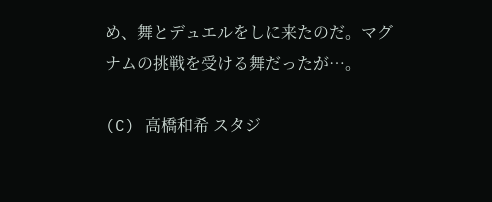め、舞とデュエルをしに来たのだ。マグナムの挑戦を受ける舞だったが…。

(C) 高橋和希 スタジ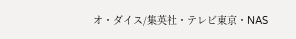オ・ダイス/集英社・テレビ東京・NAS